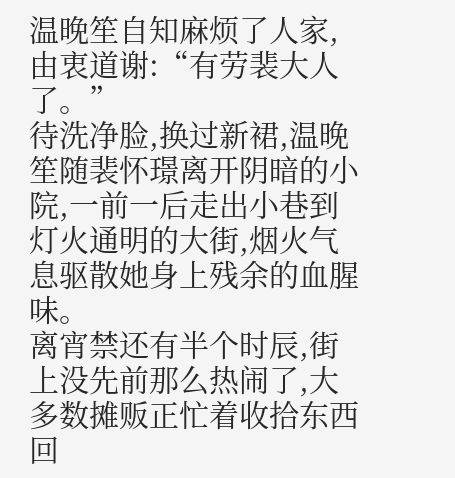温晚笙自知麻烦了人家,由衷道谢:“有劳裴大人了。”
待洗净脸,换过新裙,温晚笙随裴怀璟离开阴暗的小院,一前一后走出小巷到灯火通明的大街,烟火气息驱散她身上残余的血腥味。
离宵禁还有半个时辰,街上没先前那么热闹了,大多数摊贩正忙着收拾东西回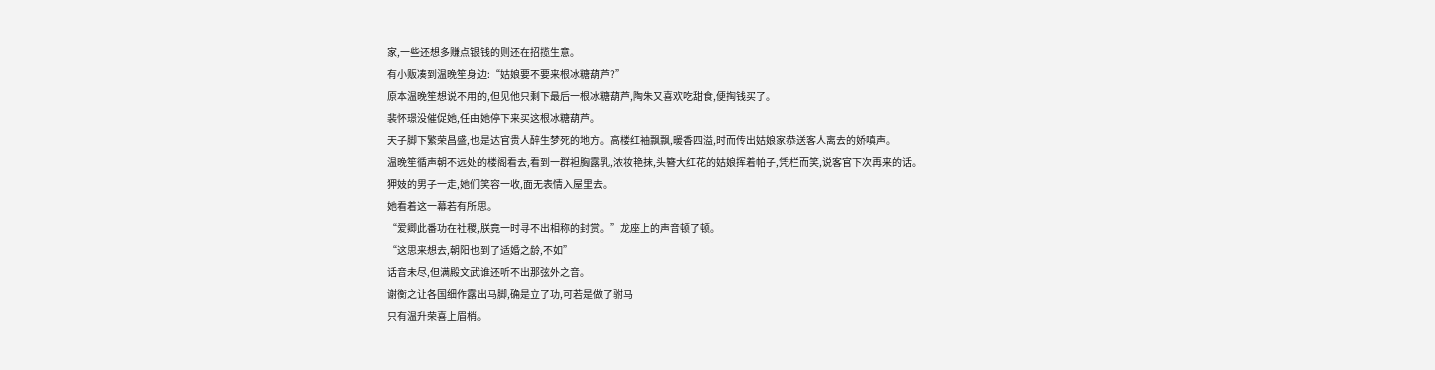家,一些还想多赚点银钱的则还在招揽生意。
有小贩凑到温晚笙身边:“姑娘要不要来根冰糖葫芦?”
原本温晚笙想说不用的,但见他只剩下最后一根冰糖葫芦,陶朱又喜欢吃甜食,便掏钱买了。
裴怀璟没催促她,任由她停下来买这根冰糖葫芦。
天子脚下繁荣昌盛,也是达官贵人醉生梦死的地方。高楼红袖飘飘,暖香四溢,时而传出姑娘家恭送客人离去的娇嗔声。
温晚笙循声朝不远处的楼阁看去,看到一群袒胸露乳,浓妆艳抹,头簪大红花的姑娘挥着帕子,凭栏而笑,说客官下次再来的话。
狎妓的男子一走,她们笑容一收,面无表情入屋里去。
她看着这一幕若有所思。
“爱卿此番功在社稷,朕竟一时寻不出相称的封赏。”龙座上的声音顿了顿。
“这思来想去,朝阳也到了适婚之龄,不如”
话音未尽,但满殿文武谁还听不出那弦外之音。
谢衡之让各国细作露出马脚,确是立了功,可若是做了驸马
只有温升荣喜上眉梢。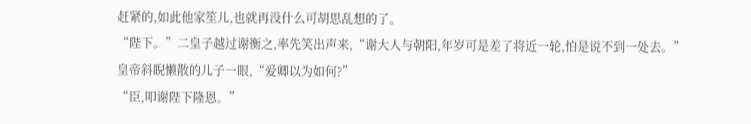赶紧的,如此他家笙儿,也就再没什么可胡思乱想的了。
“陛下。”二皇子越过谢衡之,率先笑出声来,“谢大人与朝阳,年岁可是差了将近一轮,怕是说不到一处去。”
皇帝斜睨懒散的儿子一眼,“爱卿以为如何?”
“臣,叩谢陛下隆恩。”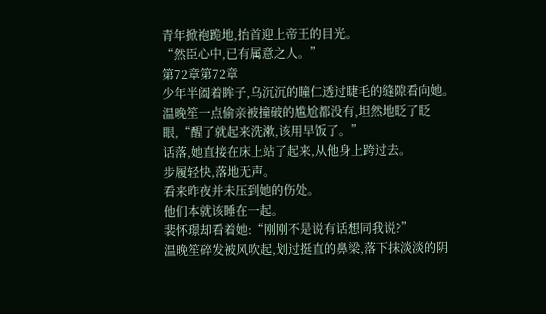青年掀袍跪地,抬首迎上帝王的目光。
“然臣心中,已有属意之人。”
第72章第72章
少年半阖着眸子,乌沉沉的瞳仁透过睫毛的缝隙看向她。
温晚笙一点偷亲被撞破的尴尬都没有,坦然地眨了眨眼,“醒了就起来洗漱,该用早饭了。”
话落,她直接在床上站了起来,从他身上跨过去。
步履轻快,落地无声。
看来昨夜并未压到她的伤处。
他们本就该睡在一起。
裴怀璟却看着她:“刚刚不是说有话想同我说?”
温晚笙碎发被风吹起,划过挺直的鼻梁,落下抹淡淡的阴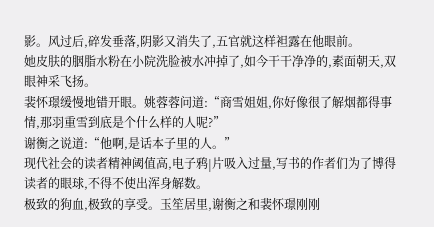影。风过后,碎发垂落,阴影又消失了,五官就这样袒露在他眼前。
她皮肤的胭脂水粉在小院洗脸被水冲掉了,如今干干净净的,素面朝天,双眼神采飞扬。
裴怀璟缓慢地错开眼。姚蓉蓉问道:“商雪姐姐,你好像很了解烟都得事情,那羽重雪到底是个什么样的人呢?”
谢衡之说道:“他啊,是话本子里的人。”
现代社会的读者精神阈值高,电子鸦|片吸入过量,写书的作者们为了博得读者的眼球,不得不使出浑身解数。
极致的狗血,极致的享受。玉笙居里,谢衡之和裴怀璟刚刚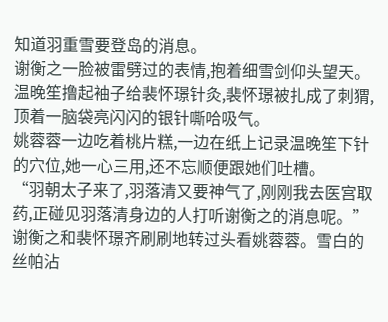知道羽重雪要登岛的消息。
谢衡之一脸被雷劈过的表情,抱着细雪剑仰头望天。
温晚笙撸起袖子给裴怀璟针灸,裴怀璟被扎成了刺猬,顶着一脑袋亮闪闪的银针嘶哈吸气。
姚蓉蓉一边吃着桃片糕,一边在纸上记录温晚笙下针的穴位,她一心三用,还不忘顺便跟她们吐槽。
“羽朝太子来了,羽落清又要神气了,刚刚我去医宫取药,正碰见羽落清身边的人打听谢衡之的消息呢。”
谢衡之和裴怀璟齐刷刷地转过头看姚蓉蓉。雪白的丝帕沾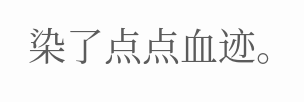染了点点血迹。